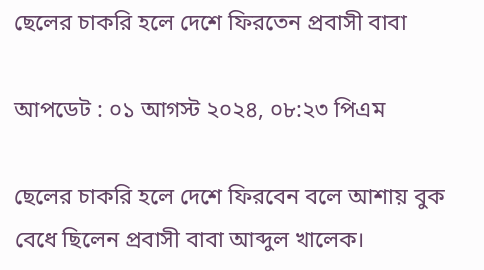ছেলের চাকরি হলে দেশে ফিরতেন প্রবাসী বাবা

আপডেট : ০১ আগস্ট ২০২৪, ০৮:২৩ পিএম

ছেলের চাকরি হলে দেশে ফিরবেন বলে আশায় বুক বেধে ছিলেন প্রবাসী বাবা আব্দুল খালেক।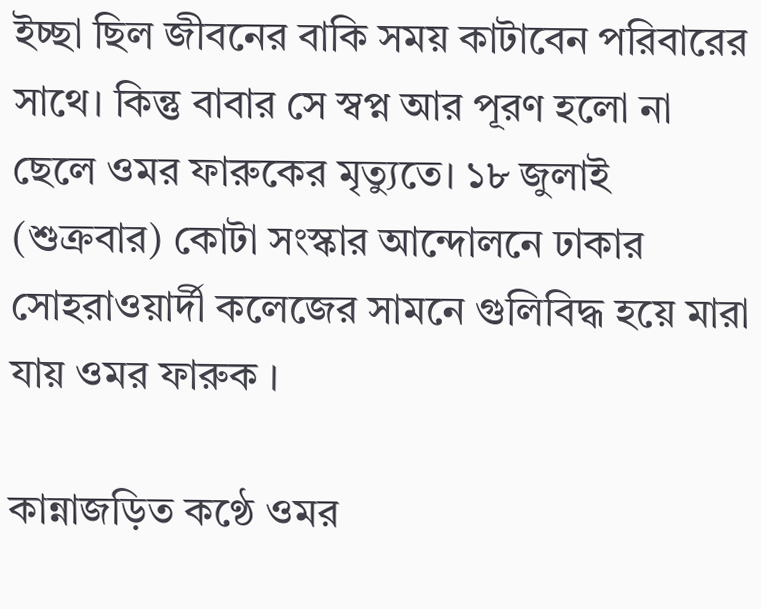ইচ্ছা ছিল জীবনের বাকি সময় কাটাবেন পরিবারের সাথে। কিন্তু বাবার সে স্বপ্ন আর পূরণ হলো না ছেলে ওমর ফারুকের মৃত্যুতে। ১৮ জুলাই (শুক্রবার) কোটা সংস্কার আন্দোলনে ঢাকার সোহরাওয়ার্দী কলেজের সামনে গুলিবিদ্ধ হয়ে মারা যায় ওমর ফারুক ।

কান্নাজড়িত কণ্ঠে ওমর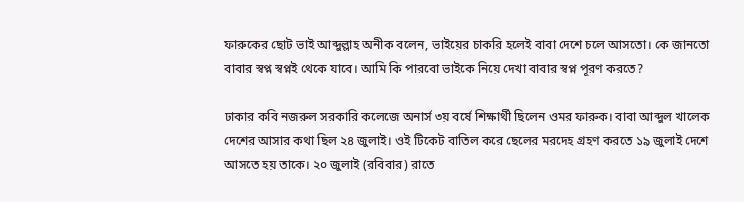ফারুকের ছোট ভাই আব্দুল্লাহ অনীক বলেন, ভাইয়ের চাকরি হলেই বাবা দেশে চলে আসতো। কে জানতো বাবার স্বপ্ন স্বপ্নই থেকে যাবে। আমি কি পারবো ভাইকে নিয়ে দেখা বাবার স্বপ্ন পূরণ করতে?

ঢাকার কবি নজরুল সরকারি কলেজে অনার্স ৩য় বর্ষে শিক্ষার্থী ছিলেন ওমর ফারুক। বাবা আব্দুল খালেক দেশের আসার কথা ছিল ২৪ জুলাই। ওই টিকেট বাতিল করে ছেলের মরদেহ গ্রহণ করতে ১৯ জুলাই দেশে আসতে হয় তাকে। ২০ জুলাই (রবিবার) রাতে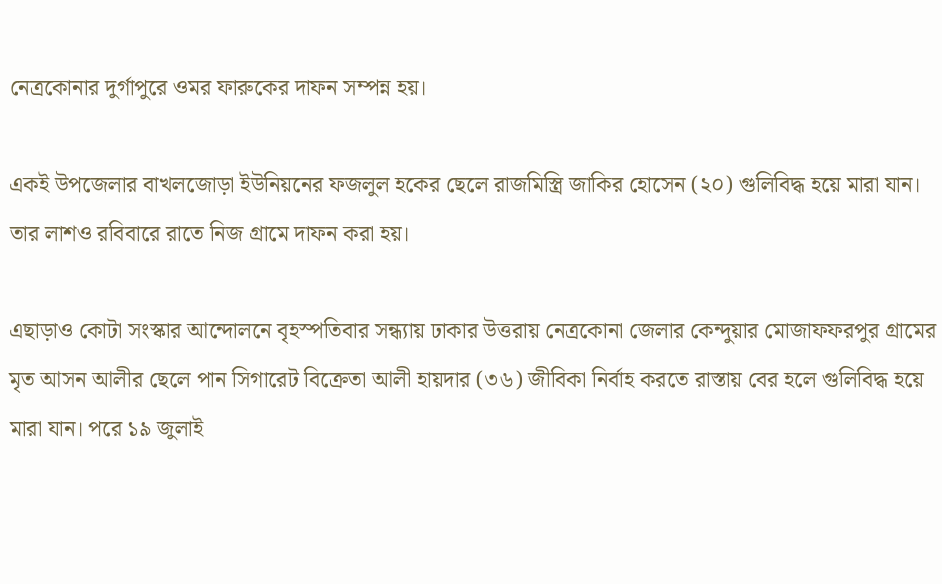নেত্রকোনার দুর্গাপুরে ওমর ফারুকের দাফন সম্পন্ন হয়।

একই উপজেলার বাখলজোড়া ইউনিয়নের ফজলুল হকের ছেলে রাজমিস্ত্রি জাকির হোসেন (২০) গুলিবিদ্ধ হয়ে মারা যান। তার লাশও রবিবারে রাতে নিজ গ্রামে দাফন করা হয়।

এছাড়াও কোটা সংস্কার আন্দোলনে বৃহস্পতিবার সন্ধ্যায় ঢাকার উত্তরায় নেত্রকোনা জেলার কেন্দুয়ার মোজাফফরপুর গ্রামের মৃত আসন আলীর ছেলে পান সিগারেট বিক্রেতা আলী হায়দার (৩৬) জীবিকা নির্বাহ করতে রাস্তায় বের হলে গুলিবিদ্ধ হয়ে মারা যান। পরে ১৯ জুলাই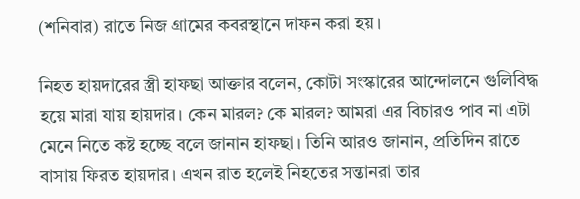(শনিবার) রাতে নিজ গ্রামের কবরস্থানে দাফন করা হয়।

নিহত হায়দারের স্ত্রী হাফছা আক্তার বলেন, কোটা সংস্কারের আন্দোলনে গুলিবিদ্ধ হয়ে মারা যায় হায়দার। কেন মারল? কে মারল? আমরা এর বিচারও পাব না এটা মেনে নিতে কষ্ট হচ্ছে বলে জানান হাফছা। তিনি আরও জানান, প্রতিদিন রাতে বাসায় ফিরত হায়দার। এখন রাত হলেই নিহতের সন্তানরা তার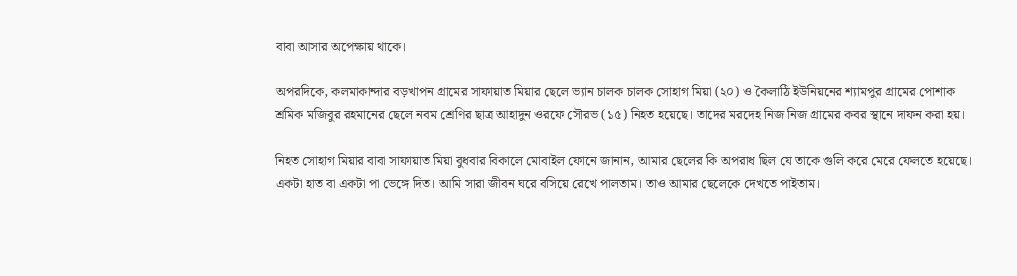বাবা আসার অপেক্ষায় থাকে।

অপরদিকে, কলমাকান্দার বড়খাপন গ্রামের সাফায়াত মিয়ার ছেলে ভ্যান চালক চালক সোহাগ মিয়া (২০) ও কৈলাঠি ইউনিয়নের শ্যামপুর গ্রামের পোশাক শ্রমিক মজিবুর রহমানের ছেলে নবম শ্রেণির ছাত্র আহাদুন ওরফে সৌরভ (১৫) নিহত হয়েছে। তাদের মরদেহ নিজ নিজ গ্রামের কবর স্থানে দাফন করা হয়।

নিহত সোহাগ মিয়ার বাবা সাফায়াত মিয়া বুধবার বিকালে মোবাইল ফোনে জানান, আমার ছেলের কি অপরাধ ছিল যে তাকে গুলি করে মেরে ফেলতে হয়েছে। একটা হাত বা একটা পা ভেঙ্গে দিত। আমি সারা জীবন ঘরে বসিয়ে রেখে পালতাম। তাও আমার ছেলেকে দেখতে পাইতাম।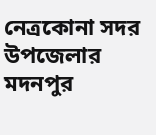নেত্রকোনা সদর উপজেলার মদনপুর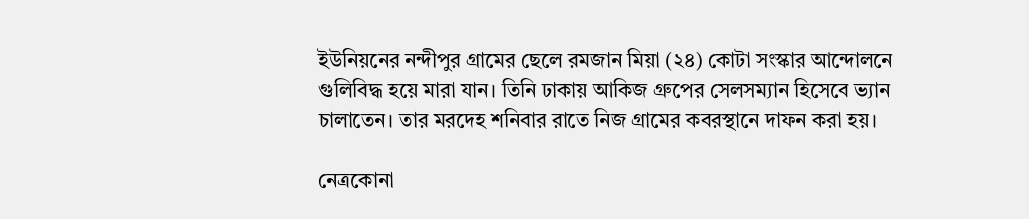ইউনিয়নের নন্দীপুর গ্রামের ছেলে রমজান মিয়া (২৪) কোটা সংস্কার আন্দোলনে গুলিবিদ্ধ হয়ে মারা যান। তিনি ঢাকায় আকিজ গ্রুপের সেলসম্যান হিসেবে ভ্যান চালাতেন। তার মরদেহ শনিবার রাতে নিজ গ্রামের কবরস্থানে দাফন করা হয়।

নেত্রকোনা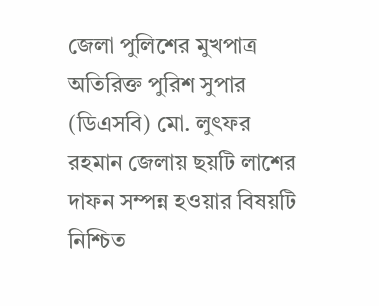জেলা পুলিশের মুখপাত্র অতিরিক্ত পুরিশ সুপার (ডিএসবি) মো. লুৎফর রহমান জেলায় ছয়টি লাশের দাফন সম্পন্ন হওয়ার বিষয়টি নিশ্চিত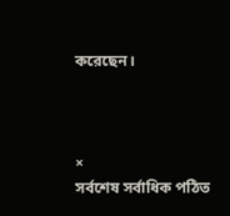করেছেন।



×
সর্বশেষ সর্বাধিক পঠিত